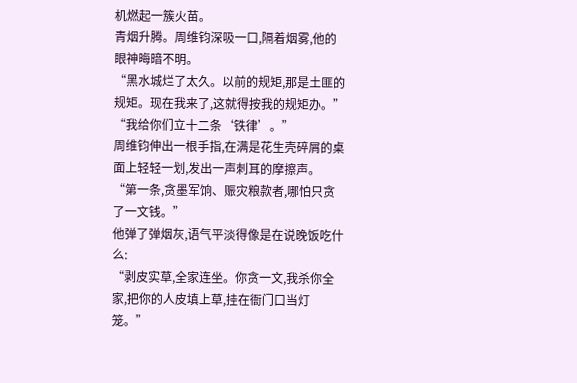机燃起一簇火苗。
青烟升腾。周维钧深吸一口,隔着烟雾,他的眼神晦暗不明。
“黑水城烂了太久。以前的规矩,那是土匪的规矩。现在我来了,这就得按我的规矩办。”
“我给你们立十二条‘铁律’。”
周维钧伸出一根手指,在满是花生壳碎屑的桌面上轻轻一划,发出一声刺耳的摩擦声。
“第一条,贪墨军饷、赈灾粮款者,哪怕只贪了一文钱。”
他弹了弹烟灰,语气平淡得像是在说晚饭吃什么:
“剥皮实草,全家连坐。你贪一文,我杀你全家,把你的人皮填上草,挂在衙门口当灯笼。”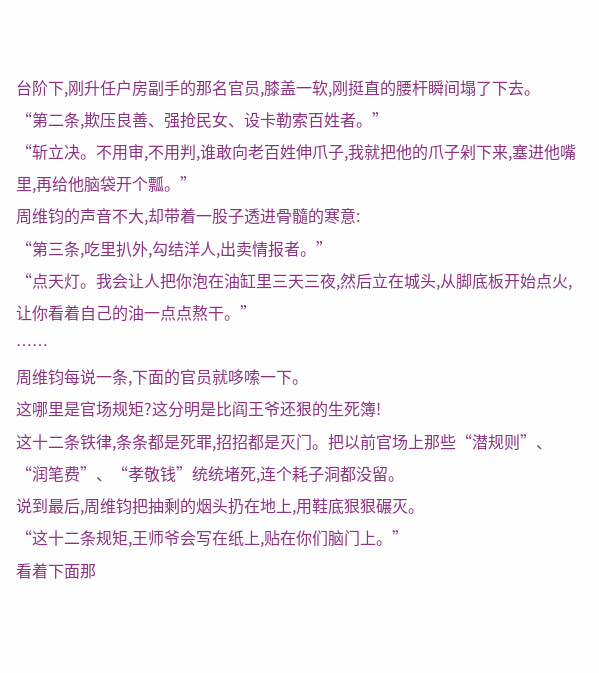台阶下,刚升任户房副手的那名官员,膝盖一软,刚挺直的腰杆瞬间塌了下去。
“第二条,欺压良善、强抢民女、设卡勒索百姓者。”
“斩立决。不用审,不用判,谁敢向老百姓伸爪子,我就把他的爪子剁下来,塞进他嘴里,再给他脑袋开个瓢。”
周维钧的声音不大,却带着一股子透进骨髓的寒意:
“第三条,吃里扒外,勾结洋人,出卖情报者。”
“点天灯。我会让人把你泡在油缸里三天三夜,然后立在城头,从脚底板开始点火,让你看着自己的油一点点熬干。”
……
周维钧每说一条,下面的官员就哆嗦一下。
这哪里是官场规矩?这分明是比阎王爷还狠的生死簿!
这十二条铁律,条条都是死罪,招招都是灭门。把以前官场上那些“潜规则”、“润笔费”、“孝敬钱”统统堵死,连个耗子洞都没留。
说到最后,周维钧把抽剩的烟头扔在地上,用鞋底狠狠碾灭。
“这十二条规矩,王师爷会写在纸上,贴在你们脑门上。”
看着下面那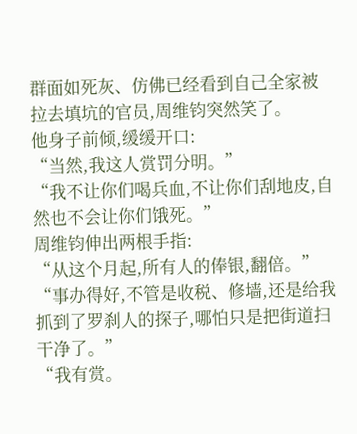群面如死灰、仿佛已经看到自己全家被拉去填坑的官员,周维钧突然笑了。
他身子前倾,缓缓开口:
“当然,我这人赏罚分明。”
“我不让你们喝兵血,不让你们刮地皮,自然也不会让你们饿死。”
周维钧伸出两根手指:
“从这个月起,所有人的俸银,翻倍。”
“事办得好,不管是收税、修墙,还是给我抓到了罗刹人的探子,哪怕只是把街道扫干净了。”
“我有赏。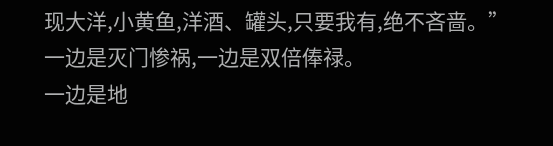现大洋,小黄鱼,洋酒、罐头,只要我有,绝不吝啬。”
一边是灭门惨祸,一边是双倍俸禄。
一边是地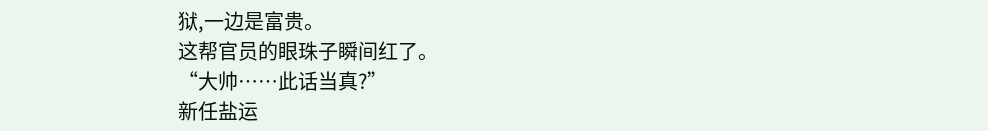狱,一边是富贵。
这帮官员的眼珠子瞬间红了。
“大帅……此话当真?”
新任盐运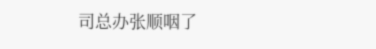司总办张顺咽了